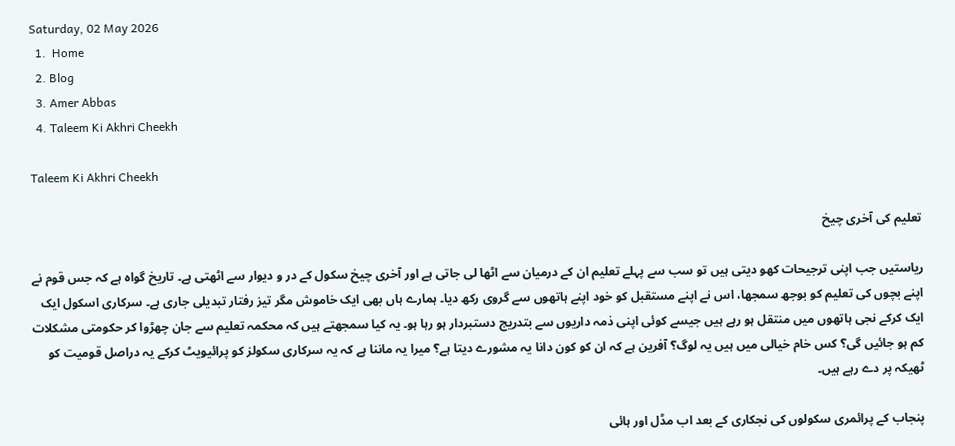Saturday, 02 May 2026
  1.  Home
  2. Blog
  3. Amer Abbas
  4. Taleem Ki Akhri Cheekh

Taleem Ki Akhri Cheekh

تعلیم کی آخری چیخ

ریاستیں جب اپنی ترجیحات کھو دیتی ہیں تو سب سے پہلے تعلیم ان کے درمیان سے اٹھا لی جاتی ہے اور آخری چیخ سکول کے در و دیوار سے اٹھتی ہے۔ تاریخ گواہ ہے کہ جس قوم نے اپنے بچوں کی تعلیم کو بوجھ سمجھا، اس نے اپنے مستقبل کو خود اپنے ہاتھوں سے گروی رکھ دیا۔ ہمارے ہاں بھی ایک خاموش مگر تیز رفتار تبدیلی جاری ہے۔ سرکاری اسکول ایک ایک کرکے نجی ہاتھوں میں منتقل ہو رہے ہیں جیسے کوئی اپنی ذمہ داریوں سے بتدریج دستبردار ہو رہا ہو۔ یہ کیا سمجھتے ہیں کہ محکمہ تعلیم سے جان چھڑوا کر حکومتی مشکلات کم ہو جائیں گی؟ کس خام خیالی میں ہیں یہ لوگ؟ آفرین ہے کہ ان کو کون دانا یہ مشورے دیتا ہے؟ میرا یہ ماننا ہے کہ یہ سرکاری سکولز کو پرائیویٹ کرکے یہ دراصل قومیت کو ٹھیکہ پر دے رہے ہیں۔

پنجاب کے پرائمری سکولوں کی نجکاری کے بعد اب مڈل اور ہائی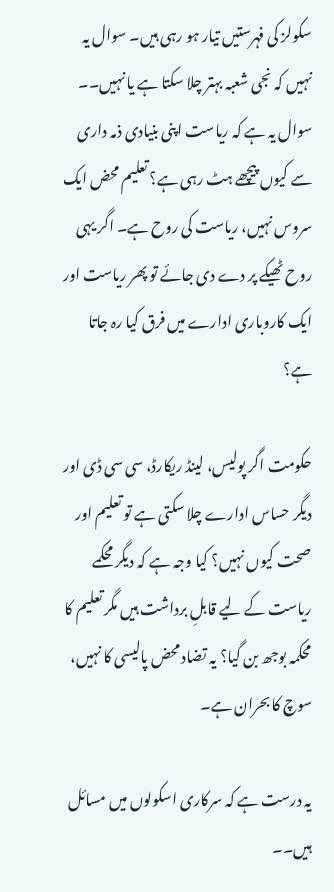سکولز کی فہرستیں تیار ہو رہی ہیں۔ سوال یہ نہیں کہ نجی شعبہ بہتر چلا سکتا ہے یا نہیں۔۔ سوال یہ ہے کہ ریاست اپنی بنیادی ذمہ داری سے کیوں پیچھے ہٹ رہی ہے؟ تعلیم محض ایک سروس نہیں، ریاست کی روح ہے۔ اگر یہی روح ٹھیکے پر دے دی جائے تو پھر ریاست اور ایک کاروباری ادارے میں فرق کیا رہ جاتا ہے؟

حکومت اگر پولیس، لینڈ ریکارڈ، سی سی ڈی اور دیگر حساس ادارے چلا سکتی ہے تو تعلیم اور صحت کیوں نہیں؟ کیا وجہ ہے کہ دیگر محکمے ریاست کے لیے قابلِ برداشت ہیں مگر تعلیم کا محکمہ بوجھ بن گیا؟ یہ تضاد محض پالیسی کا نہیں، سوچ کا بحران ہے۔

یہ درست ہے کہ سرکاری اسکولوں میں مسائل ہیں۔۔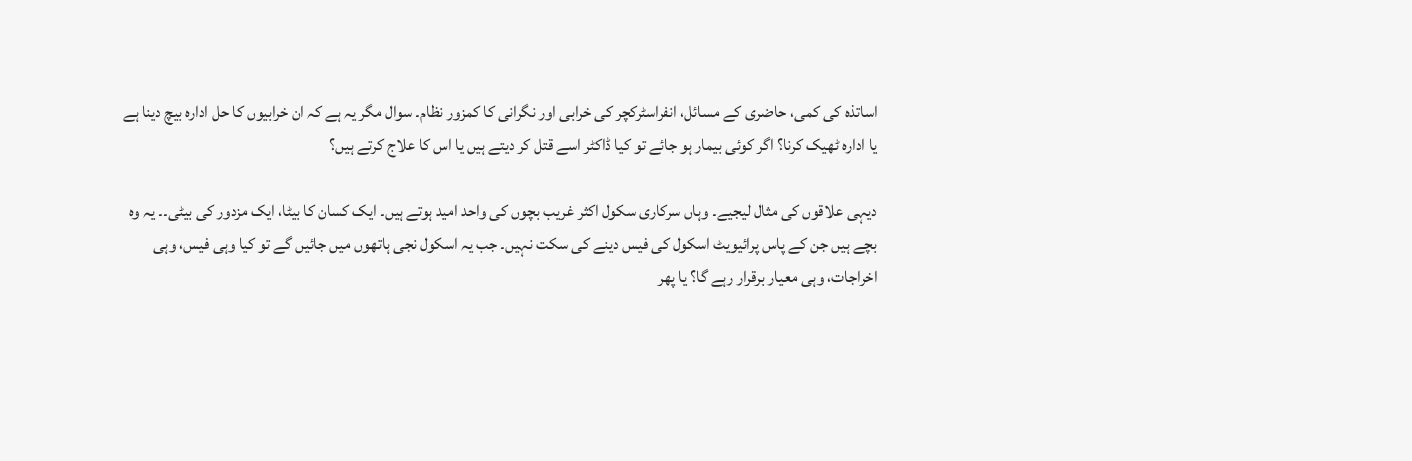اساتذہ کی کمی، حاضری کے مسائل، انفراسٹرکچر کی خرابی اور نگرانی کا کمزور نظام۔ سوال مگر یہ ہے کہ ان خرابیوں کا حل ادارہ بیچ دینا ہے یا ادارہ ٹھیک کرنا؟ اگر کوئی بیمار ہو جائے تو کیا ڈاکٹر اسے قتل کر دیتے ہیں یا اس کا علاج کرتے ہیں؟

دیہی علاقوں کی مثال لیجیے۔ وہاں سرکاری سکول اکثر غریب بچوں کی واحد امید ہوتے ہیں۔ ایک کسان کا بیٹا، ایک مزدور کی بیٹی۔۔ یہ وہ بچے ہیں جن کے پاس پرائیویٹ اسکول کی فیس دینے کی سکت نہیں۔ جب یہ اسکول نجی ہاتھوں میں جائیں گے تو کیا وہی فیس، وہی اخراجات، وہی معیار برقرار رہے گا؟ یا پھر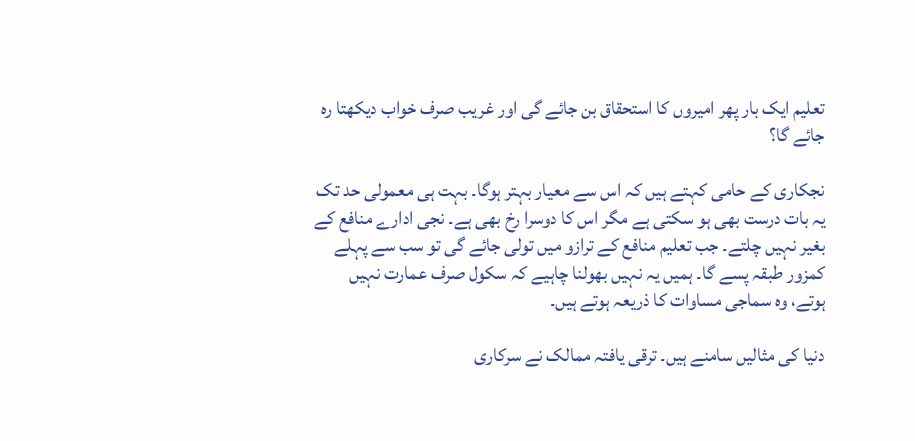تعلیم ایک بار پھر امیروں کا استحقاق بن جائے گی اور غریب صرف خواب دیکھتا رہ جائے گا؟

نجکاری کے حامی کہتے ہیں کہ اس سے معیار بہتر ہوگا۔ بہت ہی معمولی حد تک یہ بات درست بھی ہو سکتی ہے مگر اس کا دوسرا رخ بھی ہے۔ نجی ادارے منافع کے بغیر نہیں چلتے۔ جب تعلیم منافع کے ترازو میں تولی جائے گی تو سب سے پہلے کمزور طبقہ پسے گا۔ ہمیں یہ نہیں بھولنا چاہیے کہ سکول صرف عمارت نہیں ہوتے، وہ سماجی مساوات کا ذریعہ ہوتے ہیں۔

دنیا کی مثالیں سامنے ہیں۔ ترقی یافتہ ممالک نے سرکاری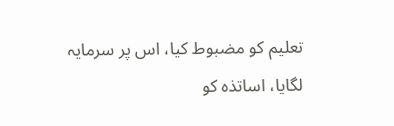تعلیم کو مضبوط کیا، اس پر سرمایہ لگایا، اساتذہ کو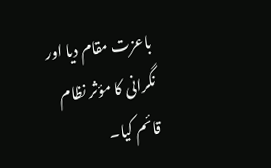باعزت مقام دیا اور نگرانی کا مؤثر نظام قائم کیا۔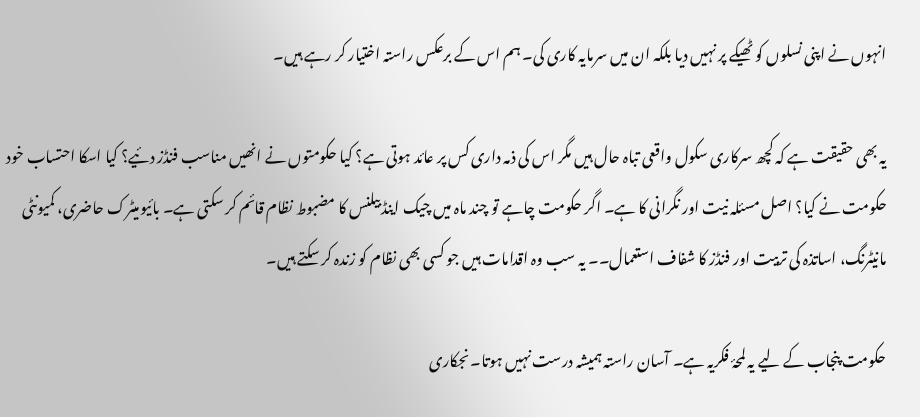انہوں نے اپنی نسلوں کو ٹھیکے پر نہیں دیا بلکہ ان میں سرمایہ کاری کی۔ ہم اس کے برعکس راستہ اختیار کر رہے ہیں۔

یہ بھی حقیقت ہے کہ کچھ سرکاری سکول واقعی تباہ حال ہیں مگر اس کی ذمہ داری کس پر عائد ہوتی ہے؟ کیا حکومتوں نے انھیں مناسب فنڈز دئیے؟ کیا اسکا احتساب خود حکومت نے کیا؟ اصل مسئلہ نیت اور نگرانی کا ہے۔ اگر حکومت چاہے تو چند ماہ میں چیک اینڈ بیلنس کا مضبوط نظام قائم کر سکتی ہے۔ بائیومیٹرک حاضری، کمیونٹی مانیٹرنگ، اساتذہ کی تربیت اور فنڈز کا شفاف استعمال۔۔ یہ سب وہ اقدامات ہیں جو کسی بھی نظام کو زندہ کر سکتے ہیں۔

حکومت پنجاب کے لیے یہ لمحۂ فکریہ ہے۔ آسان راستہ ہمیشہ درست نہیں ہوتا۔ نجکاری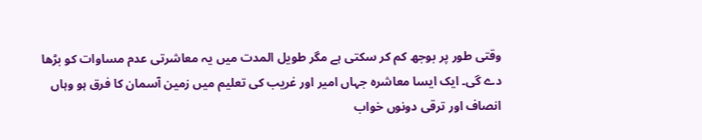وقتی طور پر بوجھ کم کر سکتی ہے مگر طویل المدت میں یہ معاشرتی عدم مساوات کو بڑھا دے گی۔ ایک ایسا معاشرہ جہاں امیر اور غریب کی تعلیم میں زمین آسمان کا فرق ہو وہاں انصاف اور ترقی دونوں خواب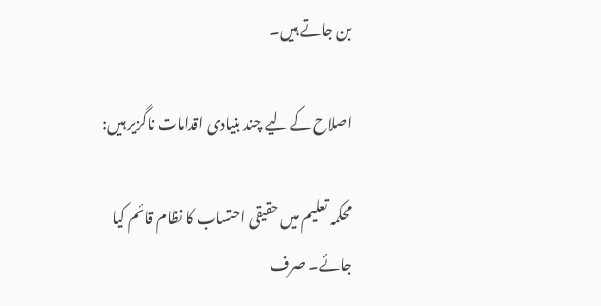بن جاتے ہیں۔

اصلاح کے لیے چند بنیادی اقدامات ناگزیر ہیں:

محکمہ تعلیم میں حقیقی احتساب کا نظام قائم کیا جائے۔ صرف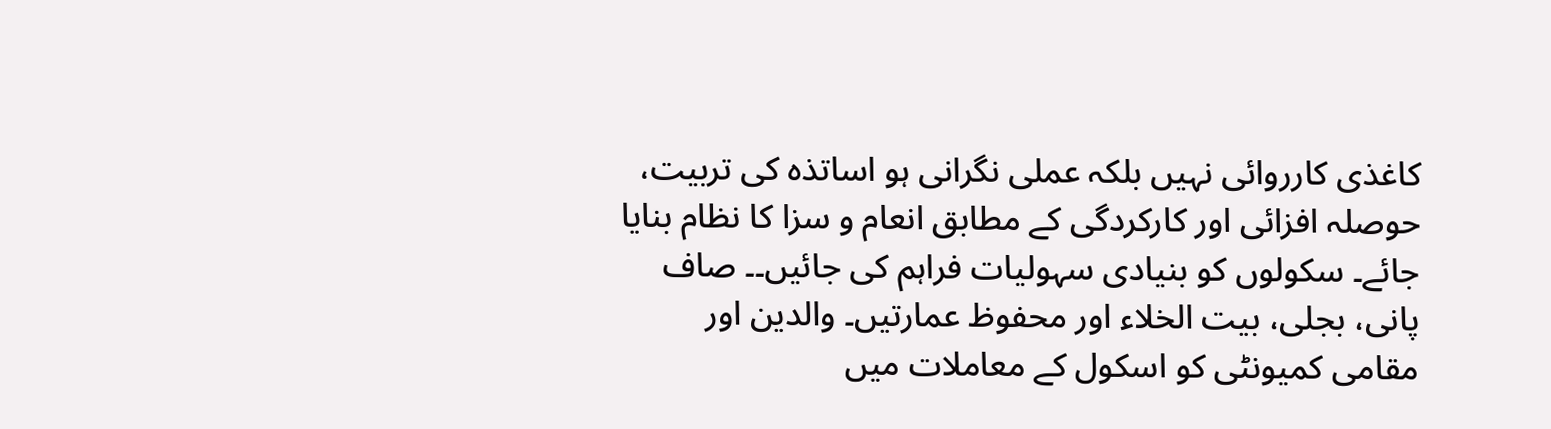کاغذی کارروائی نہیں بلکہ عملی نگرانی ہو اساتذہ کی تربیت، حوصلہ افزائی اور کارکردگی کے مطابق انعام و سزا کا نظام بنایا جائے۔ سکولوں کو بنیادی سہولیات فراہم کی جائیں۔۔ صاف پانی، بجلی، بیت الخلاء اور محفوظ عمارتیں۔ والدین اور مقامی کمیونٹی کو اسکول کے معاملات میں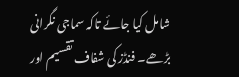شامل کیا جائے تاکہ سماجی نگرانی بڑھے۔ فنڈز کی شفاف تقسیم اور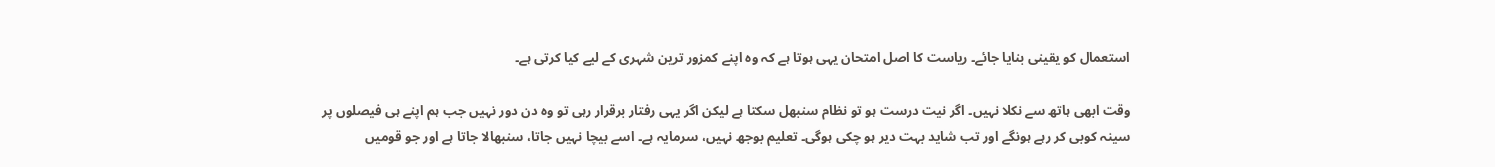استعمال کو یقینی بنایا جائے۔ ریاست کا اصل امتحان یہی ہوتا ہے کہ وہ اپنے کمزور ترین شہری کے لیے کیا کرتی ہے۔

وقت ابھی ہاتھ سے نکلا نہیں۔ اگر نیت درست ہو تو نظام سنبھل سکتا ہے لیکن اگر یہی رفتار برقرار رہی تو وہ دن دور نہیں جب ہم اپنے ہی فیصلوں پر سینہ کوبی کر رہے ہونگے اور تب شاید بہت دیر ہو چکی ہوگی۔ تعلیم بوجھ نہیں، سرمایہ ہے۔ اسے بیچا نہیں جاتا، سنبھالا جاتا ہے اور جو قومیں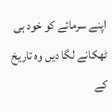اپنے سرمائے کو خود ہی ٹھکانے لگا دیں وہ تاریخ کے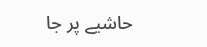حاشیے پر جا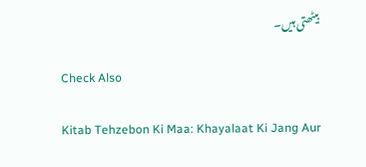بیٹھتی ہیں۔

Check Also

Kitab Tehzebon Ki Maa: Khayalaat Ki Jang Aur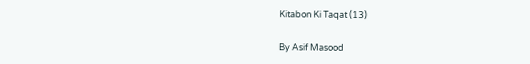Kitabon Ki Taqat (13)

By Asif Masood